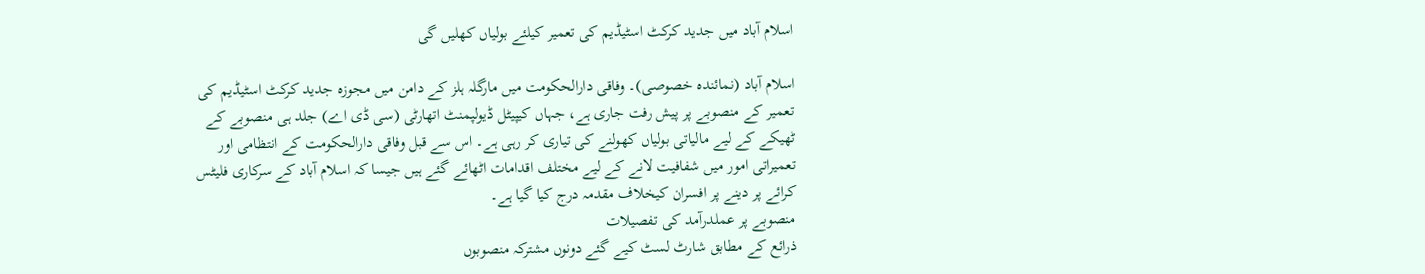اسلام آباد میں جدید کرکٹ اسٹیڈیم کی تعمیر کیلئے بولیاں کھلیں گی

اسلام آباد (نمائندہ خصوصی)۔ وفاقی دارالحکومت میں مارگلہ ہلز کے دامن میں مجوزہ جدید کرکٹ اسٹیڈیم کی تعمیر کے منصوبے پر پیش رفت جاری ہے، جہاں کیپیٹل ڈیولپمنٹ اتھارٹی (سی ڈی اے) جلد ہی منصوبے کے ٹھیکے کے لیے مالیاتی بولیاں کھولنے کی تیاری کر رہی ہے۔ اس سے قبل وفاقی دارالحکومت کے انتظامی اور تعمیراتی امور میں شفافیت لانے کے لیے مختلف اقدامات اٹھائے گئے ہیں جیسا کہ اسلام آباد کے سرکاری فلیٹس کرائے پر دینے پر افسران کیخلاف مقدمہ درج کیا گیا ہے۔
منصوبے پر عملدرآمد کی تفصیلات
ذرائع کے مطابق شارٹ لسٹ کیے گئے دونوں مشترکہ منصوبوں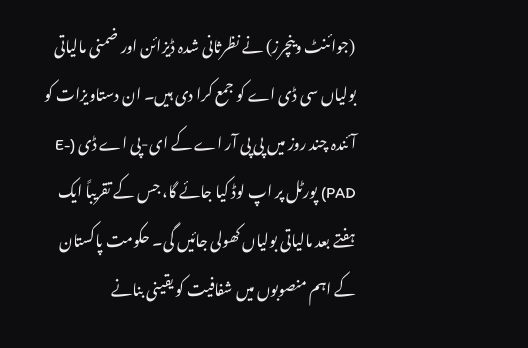(جوائنٹ وینچرز) نے نظرثانی شدہ ڈیزائن اور ضمنی مالیاتی بولیاں سی ڈی اے کو جمع کرا دی ہیں۔ ان دستاویزات کو آئندہ چند روز میں پی پی آر اے کے ای-پی اے ڈی (E-PAD) پورٹل پر اپ لوڈ کیا جائے گا، جس کے تقریباً ایک ہفتے بعد مالیاتی بولیاں کھولی جائیں گی۔ حکومت پاکستان کے اہم منصوبوں میں شفافیت کو یقینی بنانے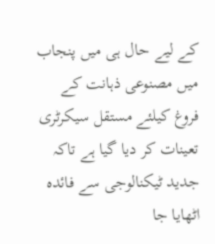کے لیے حال ہی میں پنجاب میں مصنوعی ذہانت کے فروغ کیلئے مستقل سیکرٹری تعینات کر دیا گیا ہے تاکہ جدید ٹیکنالوجی سے فائدہ اٹھایا جا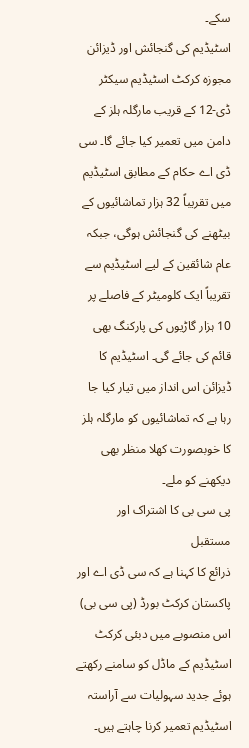سکے۔
اسٹیڈیم کی گنجائش اور ڈیزائن
مجوزہ کرکٹ اسٹیڈیم سیکٹر ڈی-12 کے قریب مارگلہ ہلز کے دامن میں تعمیر کیا جائے گا۔ سی ڈی اے حکام کے مطابق اسٹیڈیم میں تقریباً 32 ہزار تماشائیوں کے بیٹھنے کی گنجائش ہوگی، جبکہ عام شائقین کے لیے اسٹیڈیم سے تقریباً ایک کلومیٹر کے فاصلے پر 10 ہزار گاڑیوں کی پارکنگ بھی قائم کی جائے گی۔ اسٹیڈیم کا ڈیزائن اس انداز میں تیار کیا جا رہا ہے کہ تماشائیوں کو مارگلہ ہلز کا خوبصورت کھلا منظر بھی دیکھنے کو ملے۔
پی سی بی کا اشتراک اور مستقبل
ذرائع کا کہنا ہے کہ سی ڈی اے اور پاکستان کرکٹ بورڈ (پی سی بی) اس منصوبے میں دبئی کرکٹ اسٹیڈیم کے ماڈل کو سامنے رکھتے ہوئے جدید سہولیات سے آراستہ اسٹیڈیم تعمیر کرنا چاہتے ہیں۔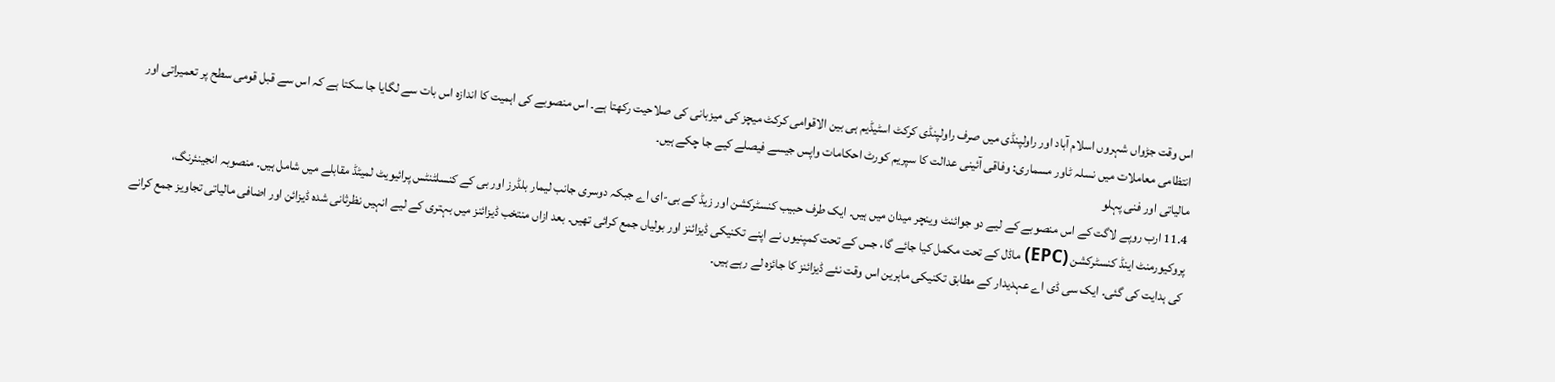اس وقت جڑواں شہروں اسلام آباد اور راولپنڈی میں صرف راولپنڈی کرکٹ اسٹیڈیم ہی بین الاقوامی کرکٹ میچز کی میزبانی کی صلاحیت رکھتا ہے۔ اس منصوبے کی اہمیت کا اندازہ اس بات سے لگایا جا سکتا ہے کہ اس سے قبل قومی سطح پر تعمیراتی اور انتظامی معاملات میں نسلہ ٹاور مسماری: وفاقی آئینی عدالت کا سپریم کورٹ احکامات واپس جیسے فیصلے کیے جا چکے ہیں۔
مالیاتی اور فنی پہلو
11.4 ارب روپے لاگت کے اس منصوبے کے لیے دو جوائنٹ وینچر میدان میں ہیں۔ ایک طرف حبیب کنسٹرکشن اور زیڈ کے بی-ای اے جبکہ دوسری جانب لیمار بلڈرز اور بی کے کنسلٹنٹس پرائیویٹ لمیٹڈ مقابلے میں شامل ہیں۔ منصوبہ انجینئرنگ، پروکیورمنٹ اینڈ کنسٹرکشن (EPC) ماڈل کے تحت مکمل کیا جائے گا، جس کے تحت کمپنیوں نے اپنے تکنیکی ڈیزائنز اور بولیاں جمع کرائی تھیں۔ بعد ازاں منتخب ڈیزائنز میں بہتری کے لیے انہیں نظرثانی شدہ ڈیزائن اور اضافی مالیاتی تجاویز جمع کرانے کی ہدایت کی گئی۔ ایک سی ڈی اے عہدیدار کے مطابق تکنیکی ماہرین اس وقت نئے ڈیزائنز کا جائزہ لے رہے ہیں۔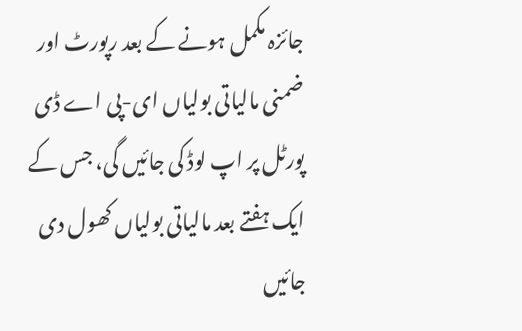جائزہ مکمل ہونے کے بعد رپورٹ اور ضمنی مالیاتی بولیاں ای-پی اے ڈی پورٹل پر اپ لوڈ کی جائیں گی، جس کے ایک ہفتے بعد مالیاتی بولیاں کھول دی جائیں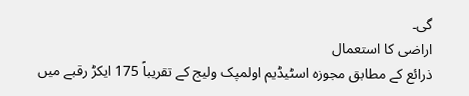گی۔
اراضی کا استعمال
ذرائع کے مطابق مجوزہ اسٹیڈیم اولمپک ولیج کے تقریباً 175 ایکڑ رقبے میں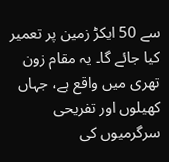سے 50 ایکڑ زمین پر تعمیر کیا جائے گا۔ یہ مقام زون تھری میں واقع ہے، جہاں کھیلوں اور تفریحی سرگرمیوں کی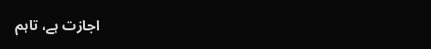اجازت ہے، تاہم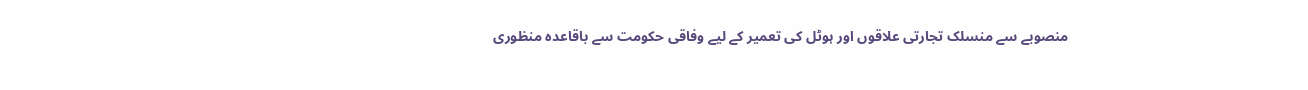منصوبے سے منسلک تجارتی علاقوں اور ہوٹل کی تعمیر کے لیے وفاقی حکومت سے باقاعدہ منظوری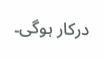درکار ہوگی۔